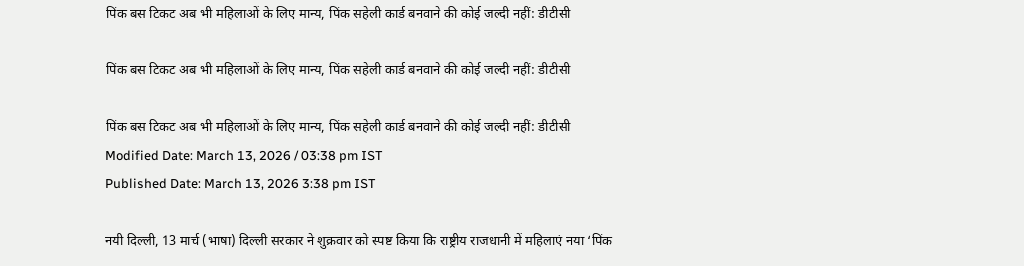पिंक बस टिकट अब भी महिलाओं के लिए मान्य, पिंक सहेली कार्ड बनवाने की कोई जल्दी नहीं: डीटीसी

पिंक बस टिकट अब भी महिलाओं के लिए मान्य, पिंक सहेली कार्ड बनवाने की कोई जल्दी नहीं: डीटीसी

पिंक बस टिकट अब भी महिलाओं के लिए मान्य, पिंक सहेली कार्ड बनवाने की कोई जल्दी नहीं: डीटीसी
Modified Date: March 13, 2026 / 03:38 pm IST
Published Date: March 13, 2026 3:38 pm IST

नयी दिल्ली, 13 मार्च (भाषा) दिल्ली सरकार ने शुक्रवार को स्पष्ट किया कि राष्ट्रीय राजधानी में महिलाएं नया ‘पिंक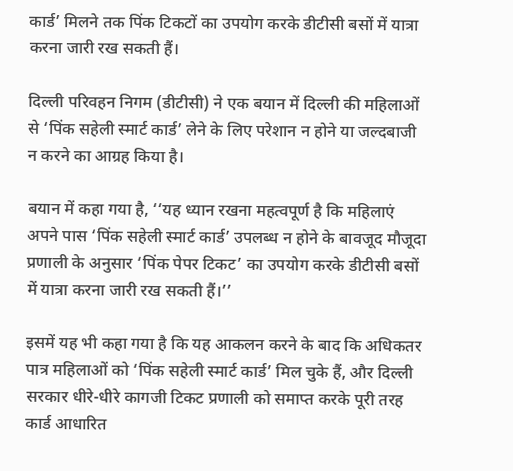कार्ड’ मिलने तक पिंक टिकटों का उपयोग करके डीटीसी बसों में यात्रा करना जारी रख सकती हैं।

दिल्ली परिवहन निगम (डीटीसी) ने एक बयान में दिल्ली की महिलाओं से ‘पिंक सहेली स्मार्ट कार्ड’ लेने के लिए परेशान न होने या जल्दबाजी न करने का आग्रह किया है।

बयान में कहा गया है, ‘‘यह ध्यान रखना महत्वपूर्ण है कि महिलाएं अपने पास ‘पिंक सहेली स्मार्ट कार्ड’ उपलब्ध न होने के बावजूद मौजूदा प्रणाली के अनुसार ‘पिंक पेपर टिकट’ का उपयोग करके डीटीसी बसों में यात्रा करना जारी रख सकती हैं।’’

इसमें यह भी कहा गया है कि यह आकलन करने के बाद कि अधिकतर पात्र महिलाओं को ‘पिंक सहेली स्मार्ट कार्ड’ मिल चुके हैं, और दिल्ली सरकार धीरे-धीरे कागजी टिकट प्रणाली को समाप्त करके पूरी तरह कार्ड आधारित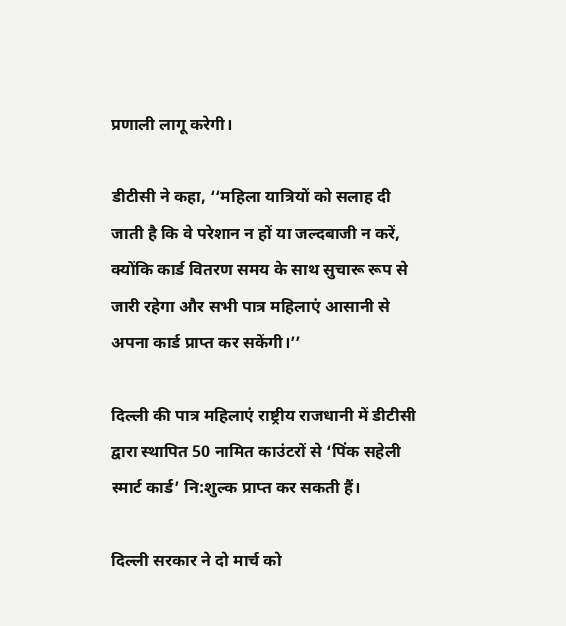प्रणाली लागू करेगी।

डीटीसी ने कहा, ‘‘महिला यात्रियों को सलाह दी जाती है कि वे परेशान न हों या जल्दबाजी न करें, क्योंकि कार्ड वितरण समय के साथ सुचारू रूप से जारी रहेगा और सभी पात्र महिलाएं आसानी से अपना कार्ड प्राप्त कर सकेंगी।’’

दिल्ली की पात्र महिलाएं राष्ट्रीय राजधानी में डीटीसी द्वारा स्थापित 50 नामित काउंटरों से ‘पिंक सहेली स्मार्ट कार्ड’ नि:शुल्क प्राप्त कर सकती हैं।

दिल्ली सरकार ने दो मार्च को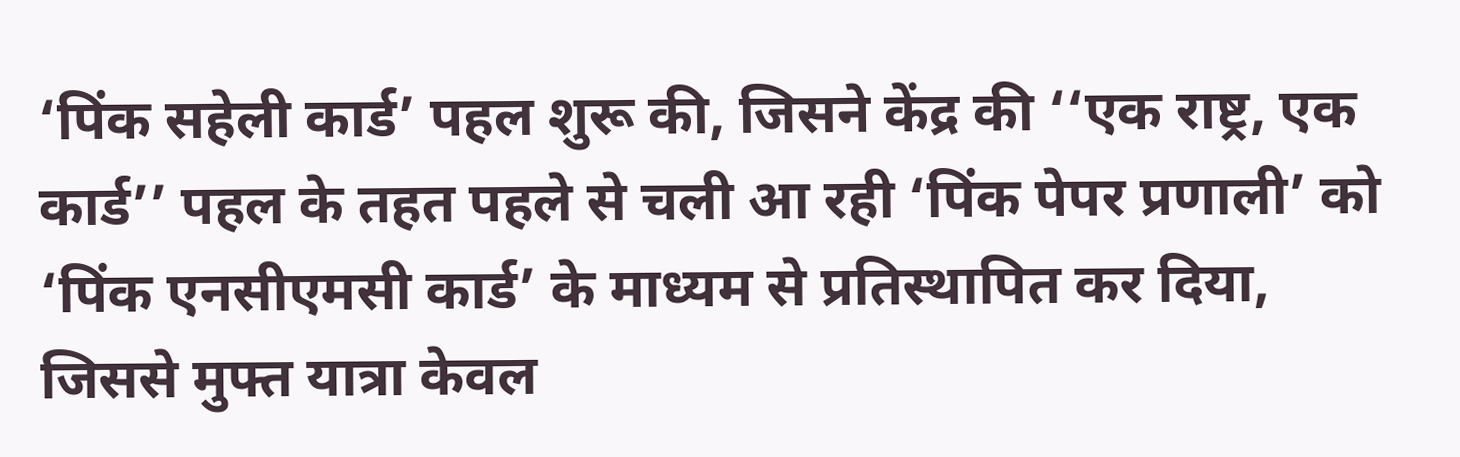‘पिंक सहेली कार्ड’ पहल शुरू की, जिसने केंद्र की ‘‘एक राष्ट्र, एक कार्ड’’ पहल के तहत पहले से चली आ रही ‘पिंक पेपर प्रणाली’ को ‘पिंक एनसीएमसी कार्ड’ के माध्यम से प्रतिस्थापित कर दिया, जिससे मुफ्त यात्रा केवल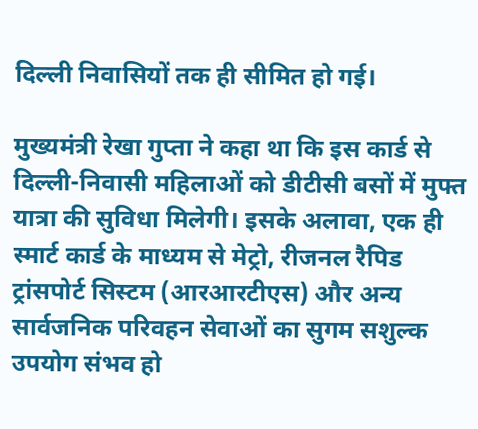दिल्ली निवासियों तक ही सीमित हो गई।

मुख्यमंत्री रेखा गुप्ता ने कहा था कि इस कार्ड से दिल्ली-निवासी महिलाओं को डीटीसी बसों में मुफ्त यात्रा की सुविधा मिलेगी। इसके अलावा, एक ही स्मार्ट कार्ड के माध्यम से मेट्रो, रीजनल रैपिड ट्रांसपोर्ट सिस्टम (आरआरटीएस) और अन्य सार्वजनिक परिवहन सेवाओं का सुगम सशुल्क उपयोग संभव हो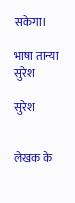सकेगा।

भाषा तान्या सुरेश

सुरेश


लेखक के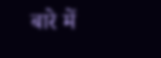बारे में